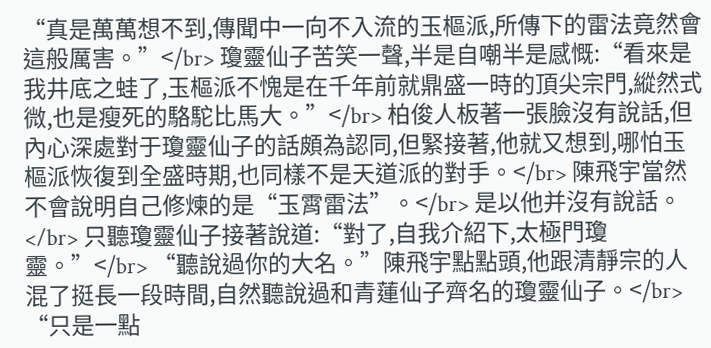“真是萬萬想不到,傳聞中一向不入流的玉樞派,所傳下的雷法竟然會這般厲害。”</br> 瓊靈仙子苦笑一聲,半是自嘲半是感慨:“看來是我井底之蛙了,玉樞派不愧是在千年前就鼎盛一時的頂尖宗門,縱然式微,也是瘦死的駱駝比馬大。”</br> 柏俊人板著一張臉沒有說話,但內心深處對于瓊靈仙子的話頗為認同,但緊接著,他就又想到,哪怕玉樞派恢復到全盛時期,也同樣不是天道派的對手。</br> 陳飛宇當然不會說明自己修煉的是“玉霄雷法”。</br> 是以他并沒有說話。</br> 只聽瓊靈仙子接著說道:“對了,自我介紹下,太極門瓊靈。”</br> “聽說過你的大名。”陳飛宇點點頭,他跟清靜宗的人混了挺長一段時間,自然聽說過和青蓮仙子齊名的瓊靈仙子。</br> “只是一點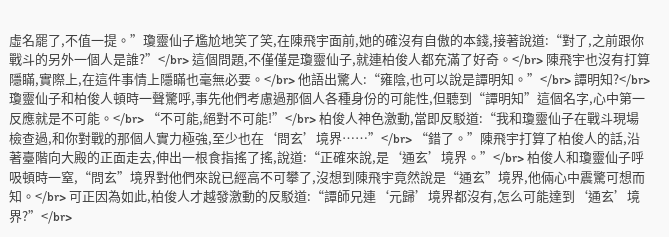虛名罷了,不值一提。”瓊靈仙子尷尬地笑了笑,在陳飛宇面前,她的確沒有自傲的本錢,接著說道:“對了,之前跟你戰斗的另外一個人是誰?”</br> 這個問題,不僅僅是瓊靈仙子,就連柏俊人都充滿了好奇。</br> 陳飛宇也沒有打算隱瞞,實際上,在這件事情上隱瞞也毫無必要。</br> 他語出驚人:“雍陰,也可以說是譚明知。”</br> 譚明知?</br> 瓊靈仙子和柏俊人頓時一聲驚呼,事先他們考慮過那個人各種身份的可能性,但聽到“譚明知”這個名字,心中第一反應就是不可能。</br> “不可能,絕對不可能!”</br> 柏俊人神色激動,當即反駁道:“我和瓊靈仙子在戰斗現場檢查過,和你對戰的那個人實力極強,至少也在‘問玄’境界……”</br> “錯了。”陳飛宇打算了柏俊人的話,沿著臺階向大殿的正面走去,伸出一根食指搖了搖,說道:“正確來說,是‘通玄’境界。”</br> 柏俊人和瓊靈仙子呼吸頓時一窒,“問玄”境界對他們來說已經高不可攀了,沒想到陳飛宇竟然說是“通玄”境界,他倆心中震驚可想而知。</br> 可正因為如此,柏俊人才越發激動的反駁道:“譚師兄連‘元歸’境界都沒有,怎么可能達到‘通玄’境界?”</br>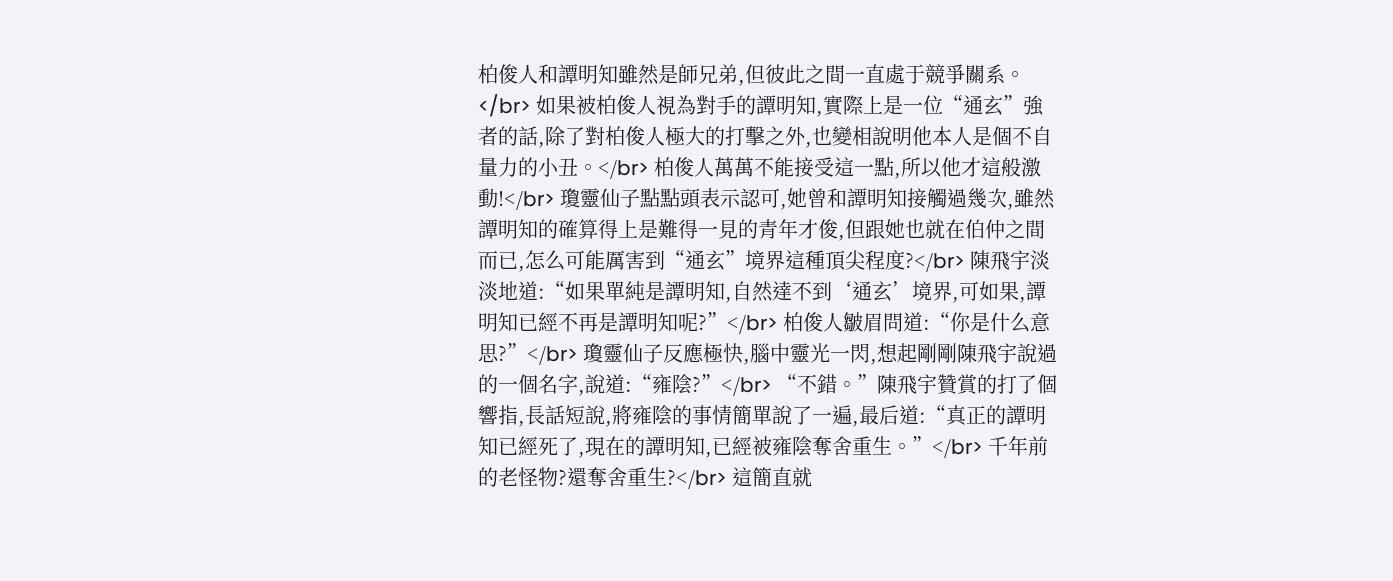柏俊人和譚明知雖然是師兄弟,但彼此之間一直處于競爭關系。</br> 如果被柏俊人視為對手的譚明知,實際上是一位“通玄”強者的話,除了對柏俊人極大的打擊之外,也變相說明他本人是個不自量力的小丑。</br> 柏俊人萬萬不能接受這一點,所以他才這般激動!</br> 瓊靈仙子點點頭表示認可,她曾和譚明知接觸過幾次,雖然譚明知的確算得上是難得一見的青年才俊,但跟她也就在伯仲之間而已,怎么可能厲害到“通玄”境界這種頂尖程度?</br> 陳飛宇淡淡地道:“如果單純是譚明知,自然達不到‘通玄’境界,可如果,譚明知已經不再是譚明知呢?”</br> 柏俊人皺眉問道:“你是什么意思?”</br> 瓊靈仙子反應極快,腦中靈光一閃,想起剛剛陳飛宇說過的一個名字,說道:“雍陰?”</br> “不錯。”陳飛宇贊賞的打了個響指,長話短說,將雍陰的事情簡單說了一遍,最后道:“真正的譚明知已經死了,現在的譚明知,已經被雍陰奪舍重生。”</br> 千年前的老怪物?還奪舍重生?</br> 這簡直就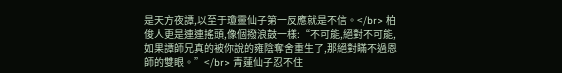是天方夜譚,以至于瓊靈仙子第一反應就是不信。</br> 柏俊人更是連連搖頭,像個撥浪鼓一樣:“不可能,絕對不可能,如果譚師兄真的被你說的雍陰奪舍重生了,那絕對瞞不過恩師的雙眼。”</br> 青蓮仙子忍不住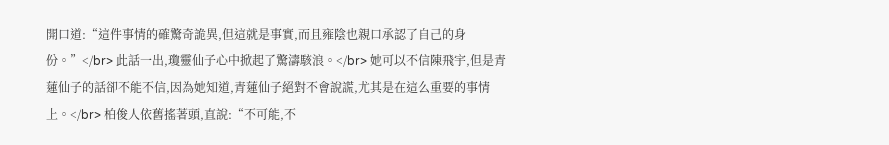開口道:“這件事情的確驚奇詭異,但這就是事實,而且雍陰也親口承認了自己的身份。”</br> 此話一出,瓊靈仙子心中掀起了驚濤駭浪。</br> 她可以不信陳飛宇,但是青蓮仙子的話卻不能不信,因為她知道,青蓮仙子絕對不會說謊,尤其是在這么重要的事情上。</br> 柏俊人依舊搖著頭,直說:“不可能,不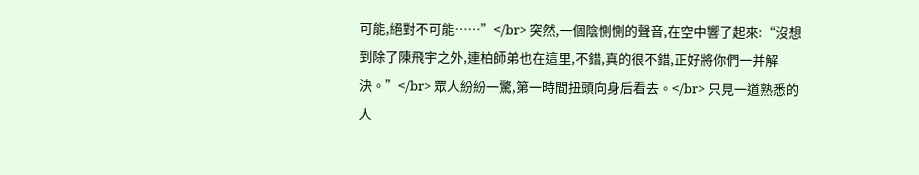可能,絕對不可能……”</br> 突然,一個陰惻惻的聲音,在空中響了起來:“沒想到除了陳飛宇之外,連柏師弟也在這里,不錯,真的很不錯,正好將你們一并解決。”</br> 眾人紛紛一驚,第一時間扭頭向身后看去。</br> 只見一道熟悉的人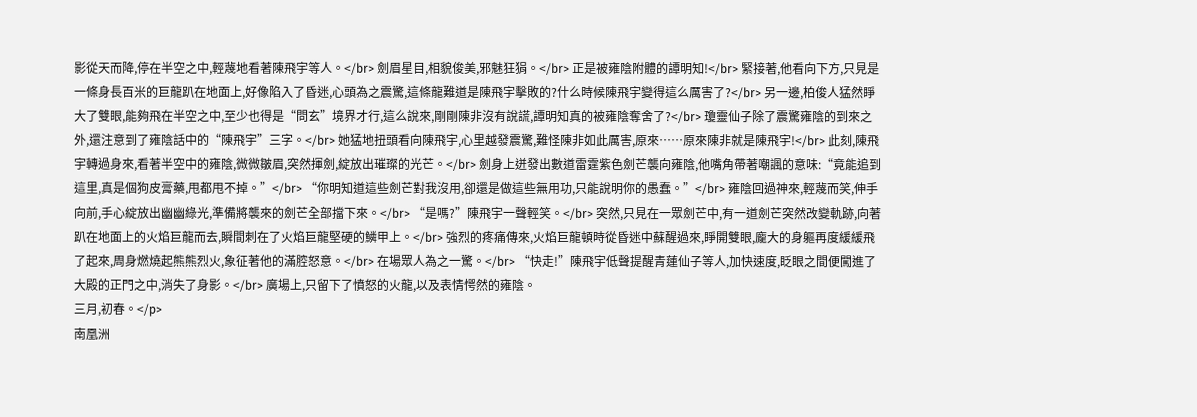影從天而降,停在半空之中,輕蔑地看著陳飛宇等人。</br> 劍眉星目,相貌俊美,邪魅狂狷。</br> 正是被雍陰附體的譚明知!</br> 緊接著,他看向下方,只見是一條身長百米的巨龍趴在地面上,好像陷入了昏迷,心頭為之震驚,這條龍難道是陳飛宇擊敗的?什么時候陳飛宇變得這么厲害了?</br> 另一邊,柏俊人猛然睜大了雙眼,能夠飛在半空之中,至少也得是“問玄”境界才行,這么說來,剛剛陳非沒有說謊,譚明知真的被雍陰奪舍了?</br> 瓊靈仙子除了震驚雍陰的到來之外,還注意到了雍陰話中的“陳飛宇”三字。</br> 她猛地扭頭看向陳飛宇,心里越發震驚,難怪陳非如此厲害,原來……原來陳非就是陳飛宇!</br> 此刻,陳飛宇轉過身來,看著半空中的雍陰,微微皺眉,突然揮劍,綻放出璀璨的光芒。</br> 劍身上迸發出數道雷霆紫色劍芒襲向雍陰,他嘴角帶著嘲諷的意味:“竟能追到這里,真是個狗皮膏藥,甩都甩不掉。”</br> “你明知道這些劍芒對我沒用,卻還是做這些無用功,只能說明你的愚蠢。”</br> 雍陰回過神來,輕蔑而笑,伸手向前,手心綻放出幽幽綠光,準備將襲來的劍芒全部擋下來。</br> “是嗎?”陳飛宇一聲輕笑。</br> 突然,只見在一眾劍芒中,有一道劍芒突然改變軌跡,向著趴在地面上的火焰巨龍而去,瞬間刺在了火焰巨龍堅硬的鱗甲上。</br> 強烈的疼痛傳來,火焰巨龍頓時從昏迷中蘇醒過來,睜開雙眼,龐大的身軀再度緩緩飛了起來,周身燃燒起熊熊烈火,象征著他的滿腔怒意。</br> 在場眾人為之一驚。</br> “快走!”陳飛宇低聲提醒青蓮仙子等人,加快速度,眨眼之間便闖進了大殿的正門之中,消失了身影。</br> 廣場上,只留下了憤怒的火龍,以及表情愕然的雍陰。
三月,初春。</p>
南凰洲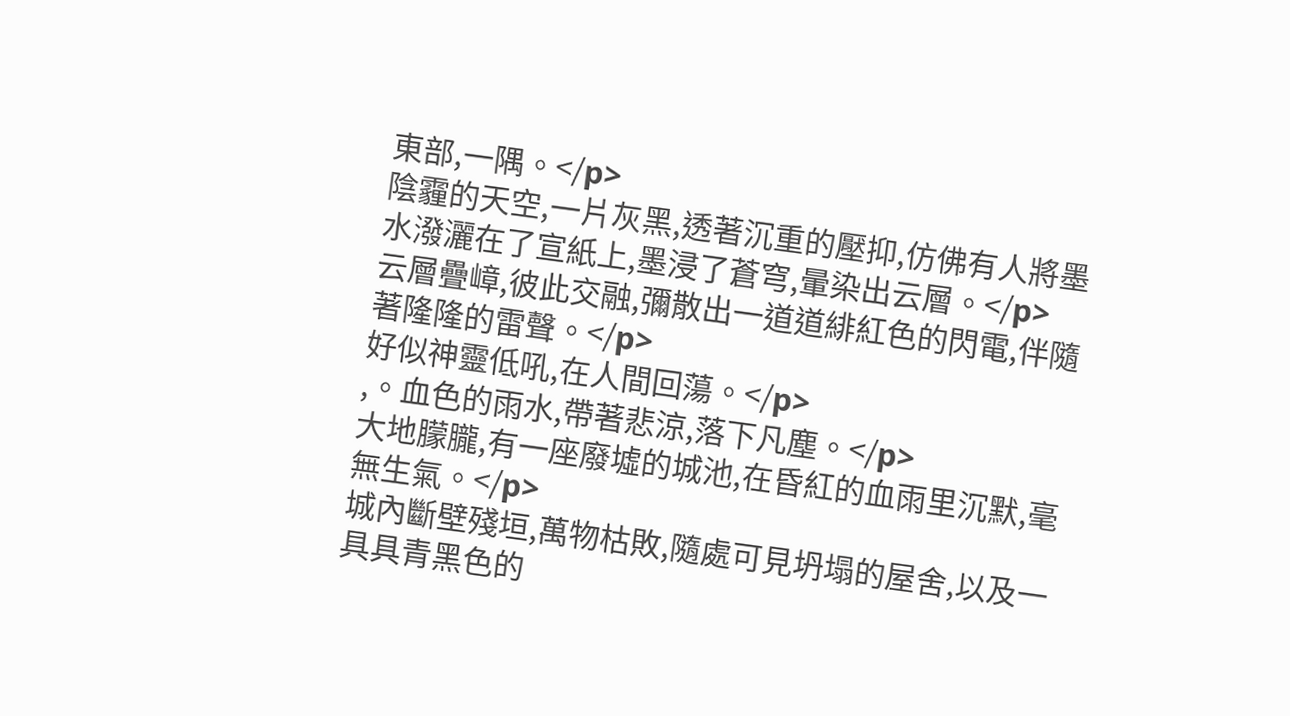東部,一隅。</p>
陰霾的天空,一片灰黑,透著沉重的壓抑,仿佛有人將墨水潑灑在了宣紙上,墨浸了蒼穹,暈染出云層。</p>
云層疊嶂,彼此交融,彌散出一道道緋紅色的閃電,伴隨著隆隆的雷聲。</p>
好似神靈低吼,在人間回蕩。</p>
,。血色的雨水,帶著悲涼,落下凡塵。</p>
大地朦朧,有一座廢墟的城池,在昏紅的血雨里沉默,毫無生氣。</p>
城內斷壁殘垣,萬物枯敗,隨處可見坍塌的屋舍,以及一具具青黑色的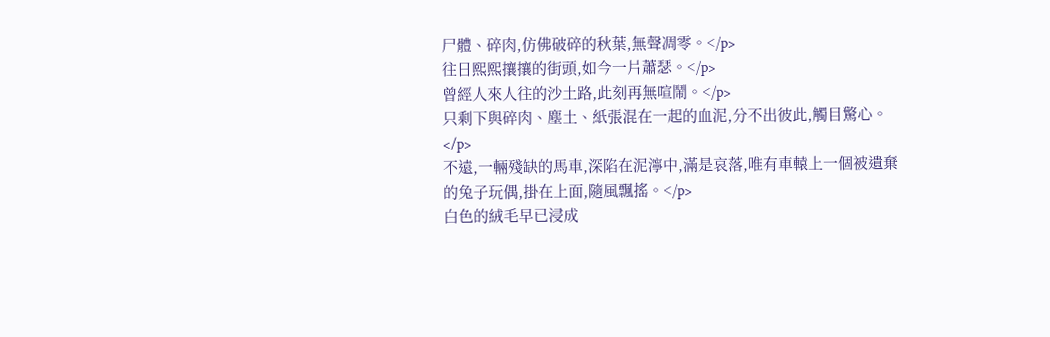尸體、碎肉,仿佛破碎的秋葉,無聲凋零。</p>
往日熙熙攘攘的街頭,如今一片蕭瑟。</p>
曾經人來人往的沙土路,此刻再無喧鬧。</p>
只剩下與碎肉、塵土、紙張混在一起的血泥,分不出彼此,觸目驚心。</p>
不遠,一輛殘缺的馬車,深陷在泥濘中,滿是哀落,唯有車轅上一個被遺棄的兔子玩偶,掛在上面,隨風飄搖。</p>
白色的絨毛早已浸成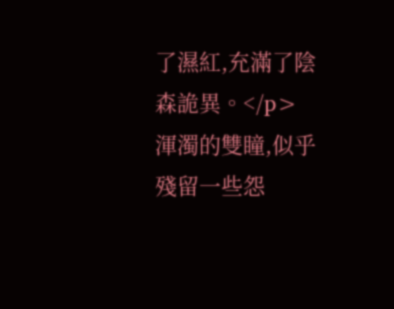了濕紅,充滿了陰森詭異。</p>
渾濁的雙瞳,似乎殘留一些怨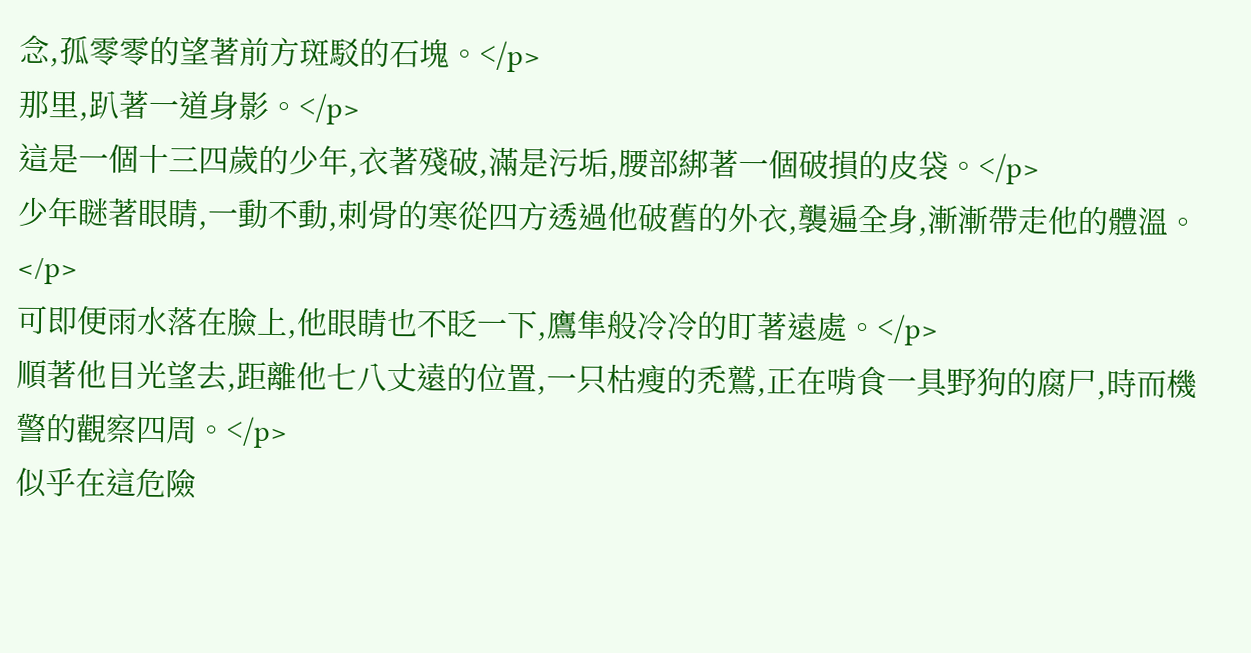念,孤零零的望著前方斑駁的石塊。</p>
那里,趴著一道身影。</p>
這是一個十三四歲的少年,衣著殘破,滿是污垢,腰部綁著一個破損的皮袋。</p>
少年瞇著眼睛,一動不動,刺骨的寒從四方透過他破舊的外衣,襲遍全身,漸漸帶走他的體溫。</p>
可即便雨水落在臉上,他眼睛也不眨一下,鷹隼般冷冷的盯著遠處。</p>
順著他目光望去,距離他七八丈遠的位置,一只枯瘦的禿鷲,正在啃食一具野狗的腐尸,時而機警的觀察四周。</p>
似乎在這危險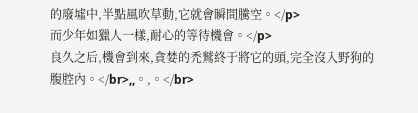的廢墟中,半點風吹草動,它就會瞬間騰空。</p>
而少年如獵人一樣,耐心的等待機會。</p>
良久之后,機會到來,貪婪的禿鷲終于將它的頭,完全沒入野狗的腹腔內。</br>,,。,。</br>